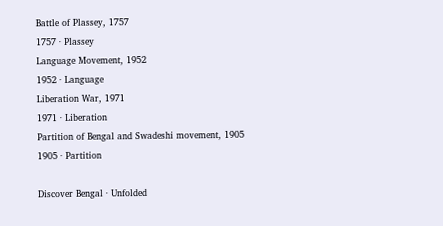Battle of Plassey, 1757
1757 · Plassey
Language Movement, 1952
1952 · Language
Liberation War, 1971
1971 · Liberation
Partition of Bengal and Swadeshi movement, 1905
1905 · Partition

Discover Bengal · Unfolded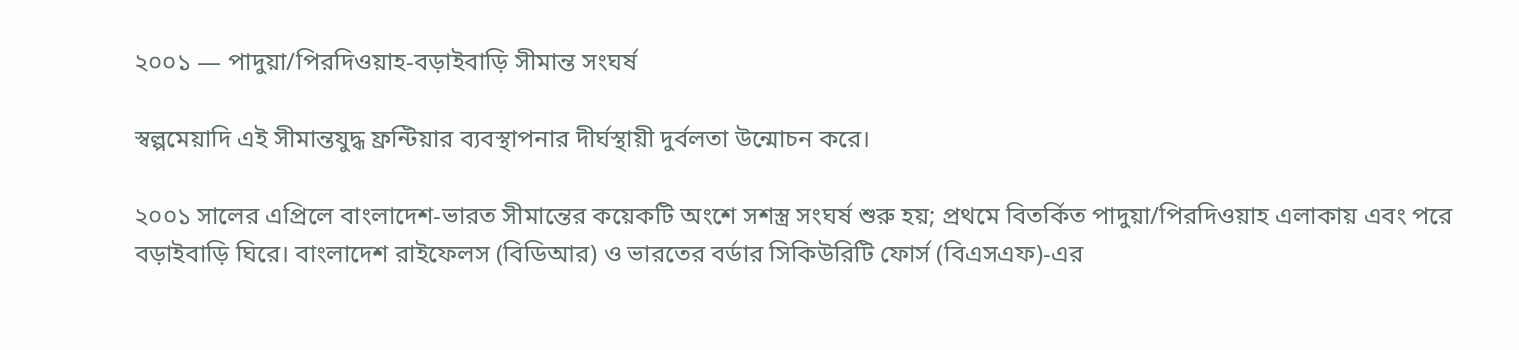২০০১ — পাদুয়া/পিরদিওয়াহ-বড়াইবাড়ি সীমান্ত সংঘর্ষ

স্বল্পমেয়াদি এই সীমান্তযুদ্ধ ফ্রন্টিয়ার ব্যবস্থাপনার দীর্ঘস্থায়ী দুর্বলতা উন্মোচন করে।

২০০১ সালের এপ্রিলে বাংলাদেশ-ভারত সীমান্তের কয়েকটি অংশে সশস্ত্র সংঘর্ষ শুরু হয়; প্রথমে বিতর্কিত পাদুয়া/পিরদিওয়াহ এলাকায় এবং পরে বড়াইবাড়ি ঘিরে। বাংলাদেশ রাইফেলস (বিডিআর) ও ভারতের বর্ডার সিকিউরিটি ফোর্স (বিএসএফ)-এর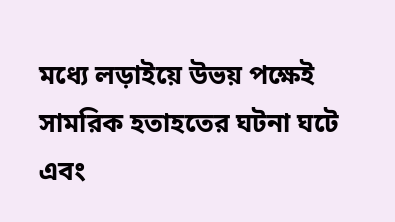মধ্যে লড়াইয়ে উভয় পক্ষেই সামরিক হতাহতের ঘটনা ঘটে এবং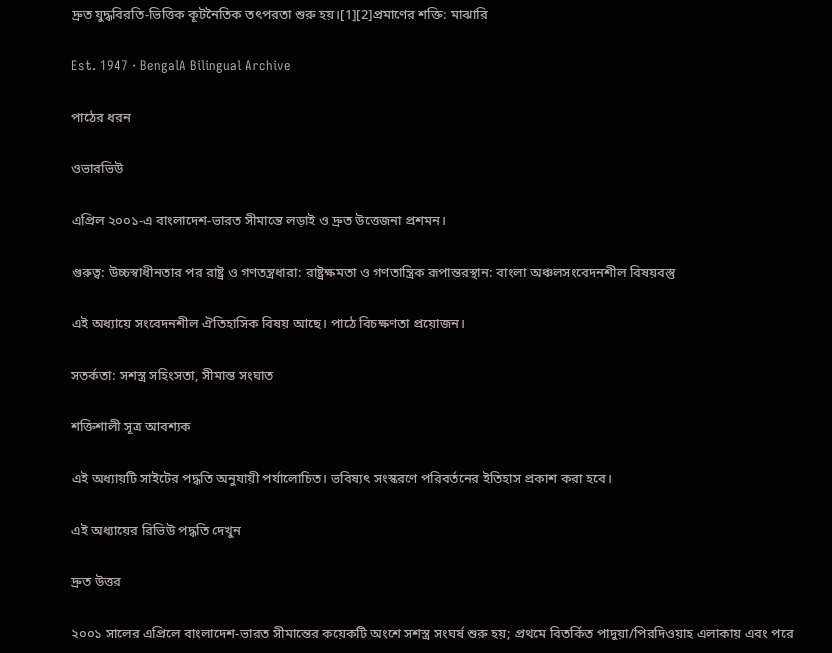দ্রুত যুদ্ধবিরতি-ভিত্তিক কূটনৈতিক তৎপরতা শুরু হয়।[1][2]প্রমাণের শক্তি: মাঝারি

Est. 1947 · BengalA Bilingual Archive

পাঠের ধরন

ওভারভিউ

এপ্রিল ২০০১-এ বাংলাদেশ-ভারত সীমান্তে লড়াই ও দ্রুত উত্তেজনা প্রশমন।

গুরুত্ব: উচ্চস্বাধীনতার পর রাষ্ট্র ও গণতন্ত্রধারা: রাষ্ট্রক্ষমতা ও গণতান্ত্রিক রূপান্তরস্থান: বাংলা অঞ্চলসংবেদনশীল বিষয়বস্তু

এই অধ্যায়ে সংবেদনশীল ঐতিহাসিক বিষয় আছে। পাঠে বিচক্ষণতা প্রয়োজন।

সতর্কতা: সশস্ত্র সহিংসতা, সীমান্ত সংঘাত

শক্তিশালী সূত্র আবশ্যক

এই অধ্যায়টি সাইটের পদ্ধতি অনুযায়ী পর্যালোচিত। ভবিষ্যৎ সংস্করণে পরিবর্তনের ইতিহাস প্রকাশ করা হবে।

এই অধ্যায়ের রিভিউ পদ্ধতি দেখুন

দ্রুত উত্তর

২০০১ সালের এপ্রিলে বাংলাদেশ-ভারত সীমান্তের কয়েকটি অংশে সশস্ত্র সংঘর্ষ শুরু হয়; প্রথমে বিতর্কিত পাদুয়া/পিরদিওয়াহ এলাকায় এবং পরে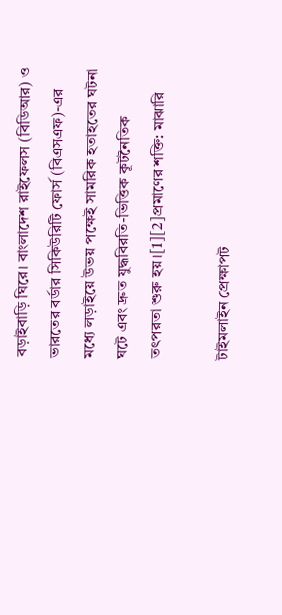বড়াইবাড়ি ঘিরে। বাংলাদেশ রাইফেলস (বিডিআর) ও ভারতের বর্ডার সিকিউরিটি ফোর্স (বিএসএফ)-এর মধ্যে লড়াইয়ে উভয় পক্ষেই সামরিক হতাহতের ঘটনা ঘটে এবং দ্রুত যুদ্ধবিরতি-ভিত্তিক কূটনৈতিক তৎপরতা শুরু হয়।[1][2]প্রমাণের শক্তি: মাঝারি

টাইমলাইন প্রেক্ষাপট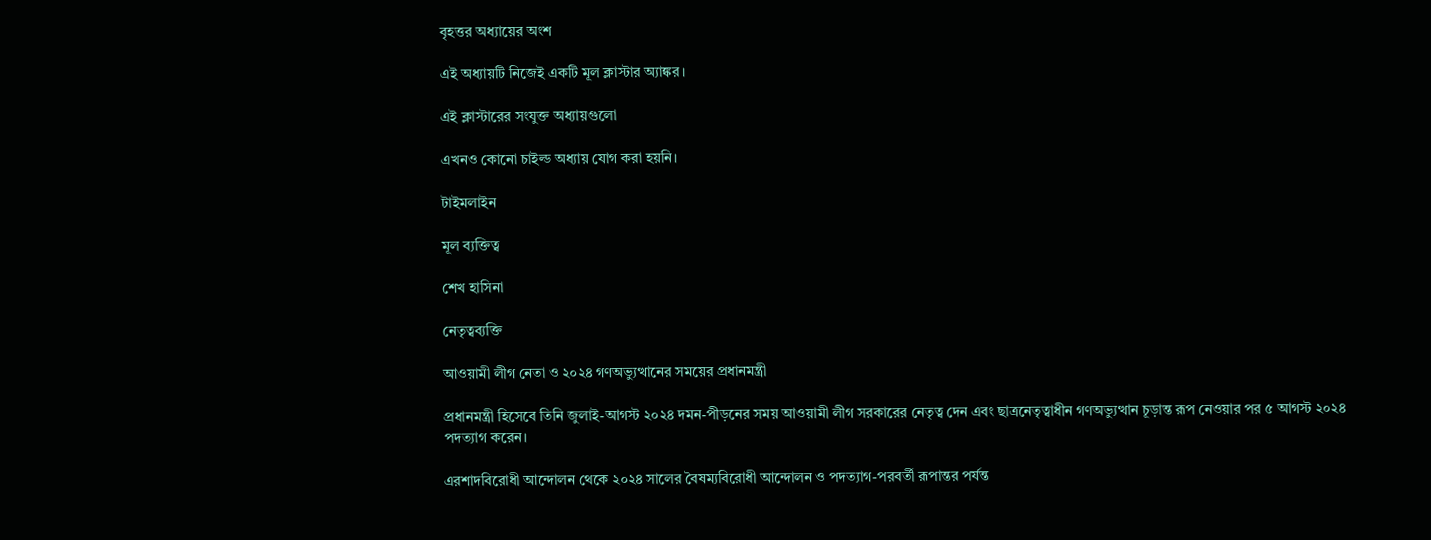বৃহত্তর অধ্যায়ের অংশ

এই অধ্যায়টি নিজেই একটি মূল ক্লাস্টার অ্যাঙ্কর।

এই ক্লাস্টারের সংযুক্ত অধ্যায়গুলো

এখনও কোনো চাইল্ড অধ্যায় যোগ করা হয়নি।

টাইমলাইন

মূল ব্যক্তিত্ব

শেখ হাসিনা

নেতৃত্বব্যক্তি

আওয়ামী লীগ নেতা ও ২০২৪ গণঅভ্যুত্থানের সময়ের প্রধানমন্ত্রী

প্রধানমন্ত্রী হিসেবে তিনি জুলাই-আগস্ট ২০২৪ দমন-পীড়নের সময় আওয়ামী লীগ সরকারের নেতৃত্ব দেন এবং ছাত্রনেতৃত্বাধীন গণঅভ্যুত্থান চূড়ান্ত রূপ নেওয়ার পর ৫ আগস্ট ২০২৪ পদত্যাগ করেন।

এরশাদবিরোধী আন্দোলন থেকে ২০২৪ সালের বৈষম্যবিরোধী আন্দোলন ও পদত্যাগ-পরবর্তী রূপান্তর পর্যন্ত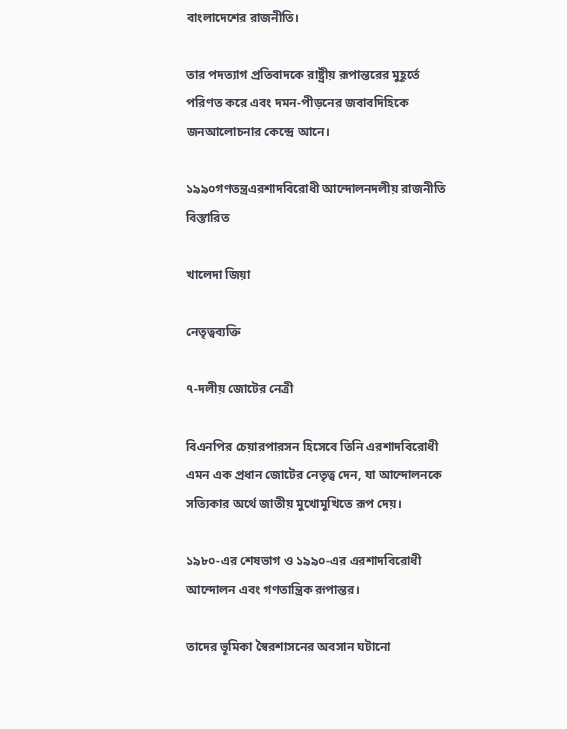বাংলাদেশের রাজনীতি।

তার পদত্যাগ প্রতিবাদকে রাষ্ট্রীয় রূপান্তরের মুহূর্তে পরিণত করে এবং দমন-পীড়নের জবাবদিহিকে জনআলোচনার কেন্দ্রে আনে।

১৯৯০গণতন্ত্রএরশাদবিরোধী আন্দোলনদলীয় রাজনীতি
বিস্তারিত

খালেদা জিয়া

নেতৃত্বব্যক্তি

৭-দলীয় জোটের নেত্রী

বিএনপির চেয়ারপারসন হিসেবে তিনি এরশাদবিরোধী এমন এক প্রধান জোটের নেতৃত্ব দেন, যা আন্দোলনকে সত্যিকার অর্থে জাতীয় মুখোমুখিতে রূপ দেয়।

১৯৮০-এর শেষভাগ ও ১৯৯০-এর এরশাদবিরোধী আন্দোলন এবং গণতান্ত্রিক রূপান্তর।

তাদের ভূমিকা স্বৈরশাসনের অবসান ঘটানো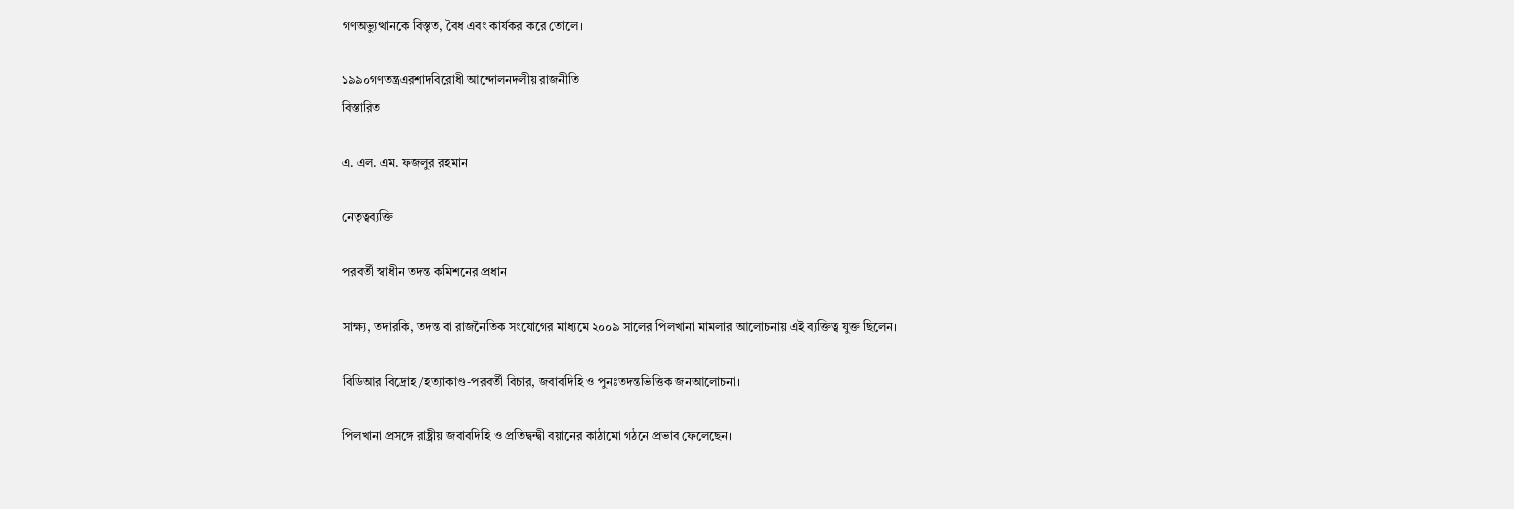গণঅভ্যুত্থানকে বিস্তৃত, বৈধ এবং কার্যকর করে তোলে।

১৯৯০গণতন্ত্রএরশাদবিরোধী আন্দোলনদলীয় রাজনীতি
বিস্তারিত

এ. এল. এম. ফজলুর রহমান

নেতৃত্বব্যক্তি

পরবর্তী স্বাধীন তদন্ত কমিশনের প্রধান

সাক্ষ্য, তদারকি, তদন্ত বা রাজনৈতিক সংযোগের মাধ্যমে ২০০৯ সালের পিলখানা মামলার আলোচনায় এই ব্যক্তিত্ব যুক্ত ছিলেন।

বিডিআর বিদ্রোহ/হত্যাকাণ্ড-পরবর্তী বিচার, জবাবদিহি ও পুনঃতদন্তভিত্তিক জনআলোচনা।

পিলখানা প্রসঙ্গে রাষ্ট্রীয় জবাবদিহি ও প্রতিদ্বন্দ্বী বয়ানের কাঠামো গঠনে প্রভাব ফেলেছেন।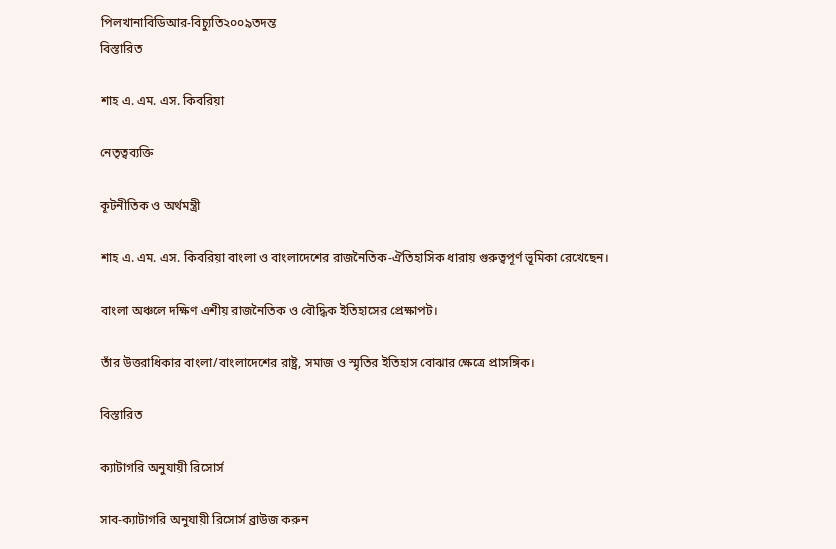পিলখানাবিডিআর-বিচ্যুতি২০০৯তদন্ত
বিস্তারিত

শাহ এ. এম. এস. কিবরিয়া

নেতৃত্বব্যক্তি

কূটনীতিক ও অর্থমন্ত্রী

শাহ এ. এম. এস. কিবরিয়া বাংলা ও বাংলাদেশের রাজনৈতিক-ঐতিহাসিক ধারায় গুরুত্বপূর্ণ ভূমিকা রেখেছেন।

বাংলা অঞ্চলে দক্ষিণ এশীয় রাজনৈতিক ও বৌদ্ধিক ইতিহাসের প্রেক্ষাপট।

তাঁর উত্তরাধিকার বাংলা/বাংলাদেশের রাষ্ট্র, সমাজ ও স্মৃতির ইতিহাস বোঝার ক্ষেত্রে প্রাসঙ্গিক।

বিস্তারিত

ক্যাটাগরি অনুযায়ী রিসোর্স

সাব-ক্যাটাগরি অনুযায়ী রিসোর্স ব্রাউজ করুন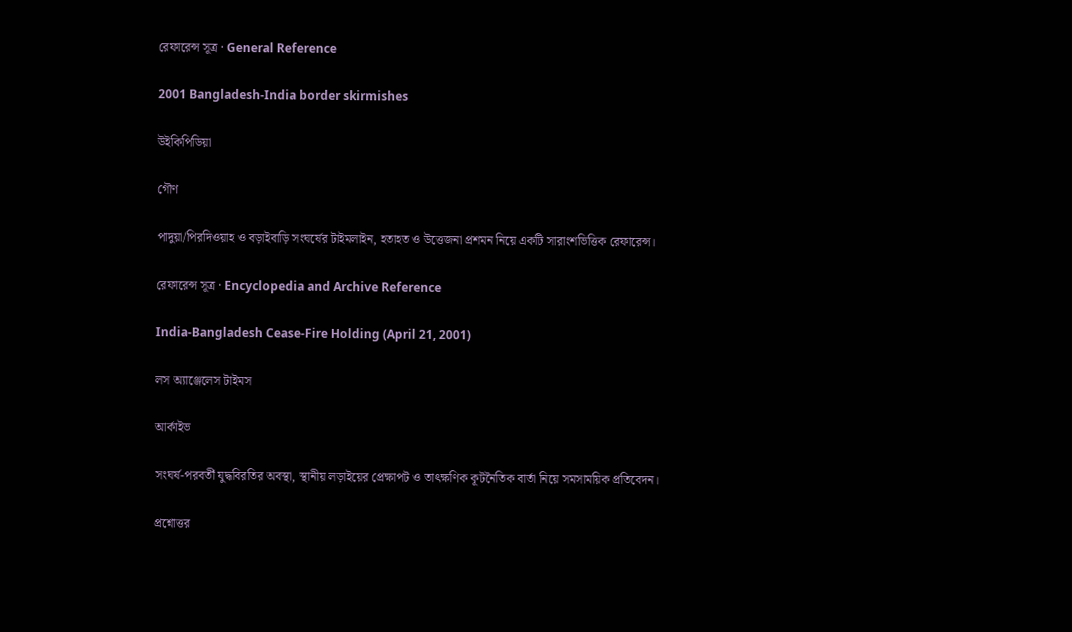রেফারেন্স সূত্র · General Reference

2001 Bangladesh-India border skirmishes

উইকিপিডিয়া

গৌণ

পাদুয়া/পিরদিওয়াহ ও বড়াইবাড়ি সংঘর্ষের টাইমলাইন, হতাহত ও উত্তেজনা প্রশমন নিয়ে একটি সারাংশভিত্তিক রেফারেন্স।

রেফারেন্স সূত্র · Encyclopedia and Archive Reference

India-Bangladesh Cease-Fire Holding (April 21, 2001)

লস অ্যাঞ্জেলেস টাইমস

আর্কাইভ

সংঘর্ষ-পরবর্তী যুদ্ধবিরতির অবস্থা, স্থানীয় লড়াইয়ের প্রেক্ষাপট ও তাৎক্ষণিক কূটনৈতিক বার্তা নিয়ে সমসাময়িক প্রতিবেদন।

প্রশ্নোত্তর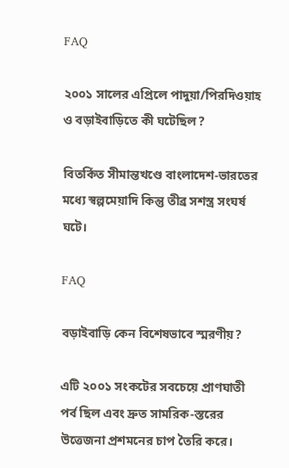FAQ

২০০১ সালের এপ্রিলে পাদুয়া/পিরদিওয়াহ ও বড়াইবাড়িতে কী ঘটেছিল?

বিতর্কিত সীমান্তখণ্ডে বাংলাদেশ-ভারতের মধ্যে স্বল্পমেয়াদি কিন্তু তীব্র সশস্ত্র সংঘর্ষ ঘটে।

FAQ

বড়াইবাড়ি কেন বিশেষভাবে স্মরণীয়?

এটি ২০০১ সংকটের সবচেয়ে প্রাণঘাতী পর্ব ছিল এবং দ্রুত সামরিক-স্তরের উত্তেজনা প্রশমনের চাপ তৈরি করে।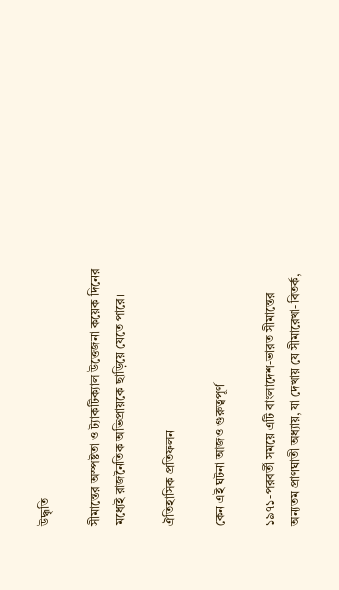উদ্ধৃতি

সীমান্তের অস্পষ্টতা ও ট্যাকটিক্যাল উত্তেজনা কয়েক দিনের মধ্যেই রাজনৈতিক অভিপ্রায়কে ছাড়িয়ে যেতে পারে।

ঐতিহাসিক প্রতিফলন

কেন এই ঘটনা আজও গুরুত্বপূর্ণ

১৯৭১-পরবর্তী সময়ে এটি বাংলাদেশ-ভারত সীমান্তের অন্যতম প্রাণঘাতী অধ্যায়, যা দেখায় যে সীমারেখা-বিতর্ক,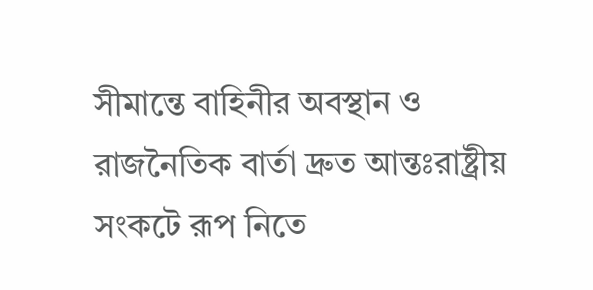সীমান্তে বাহিনীর অবস্থান ও রাজনৈতিক বার্তা দ্রুত আন্তঃরাষ্ট্রীয় সংকটে রূপ নিতে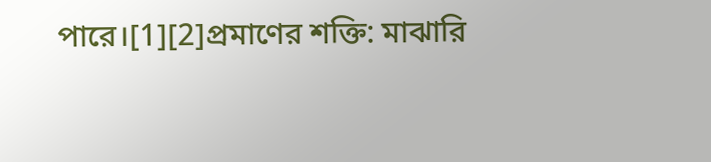পারে।[1][2]প্রমাণের শক্তি: মাঝারি